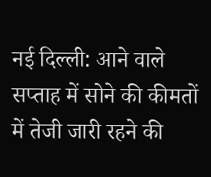नई दिल्ली: आने वाले सप्ताह में सोने की कीमतों में तेजी जारी रहने की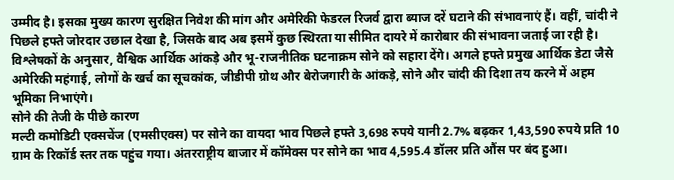उम्मीद है। इसका मुख्य कारण सुरक्षित निवेश की मांग और अमेरिकी फेडरल रिजर्व द्वारा ब्याज दरें घटाने की संभावनाएं हैं। वहीं, चांदी ने पिछले हफ्ते जोरदार उछाल देखा है, जिसके बाद अब इसमें कुछ स्थिरता या सीमित दायरे में कारोबार की संभावना जताई जा रही है।
विश्लेषकों के अनुसार, वैश्विक आर्थिक आंकड़े और भू-राजनीतिक घटनाक्रम सोने को सहारा देंगे। अगले हफ्ते प्रमुख आर्थिक डेटा जैसे अमेरिकी महंगाई, लोगों के खर्च का सूचकांक, जीडीपी ग्रोथ और बेरोजगारी के आंकड़े, सोने और चांदी की दिशा तय करने में अहम भूमिका निभाएंगे।
सोने की तेजी के पीछे कारण
मल्टी कमोडिटी एक्सचेंज (एमसीएक्स) पर सोने का वायदा भाव पिछले हफ्ते 3,698 रुपये यानी 2.7% बढ़कर 1,43,590 रुपये प्रति 10 ग्राम के रिकॉर्ड स्तर तक पहुंच गया। अंतरराष्ट्रीय बाजार में कॉमेक्स पर सोने का भाव 4,595.4 डॉलर प्रति औंस पर बंद हुआ।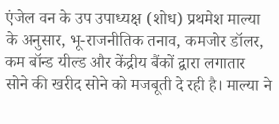एंजेल वन के उप उपाध्यक्ष (शोध) प्रथमेश माल्या के अनुसार, भू-राजनीतिक तनाव, कमजोर डॉलर, कम बॉन्ड यील्ड और केंद्रीय बैंकों द्वारा लगातार सोने की खरीद सोने को मजबूती दे रही है। माल्या ने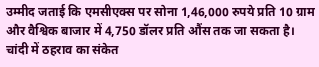उम्मीद जताई कि एमसीएक्स पर सोना 1,46,000 रुपये प्रति 10 ग्राम और वैश्विक बाजार में 4,750 डॉलर प्रति औंस तक जा सकता है।
चांदी में ठहराव का संकेत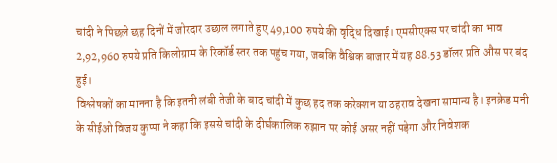चांदी ने पिछले छह दिनों में जोरदार उछाल लगाते हुए 49,100 रुपये की वृद्धि दिखाई। एमसीएक्स पर चांदी का भाव 2,92,960 रुपये प्रति किलोग्राम के रिकॉर्ड स्तर तक पहुंच गया, जबकि वैश्विक बाजार में यह 88.53 डॉलर प्रति औंस पर बंद हुई।
विश्लेषकों का मानना है कि इतनी लंबी तेजी के बाद चांदी में कुछ हद तक करेक्शन या ठहराव देखना सामान्य है। इनक्रेड मनी के सीईओ विजय कुप्पा ने कहा कि इससे चांदी के दीर्घकालिक रुझान पर कोई असर नहीं पड़ेगा और निवेशक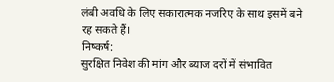लंबी अवधि के लिए सकारात्मक नजरिए के साथ इसमें बने रह सकते हैं।
निष्कर्ष:
सुरक्षित निवेश की मांग और ब्याज दरों में संभावित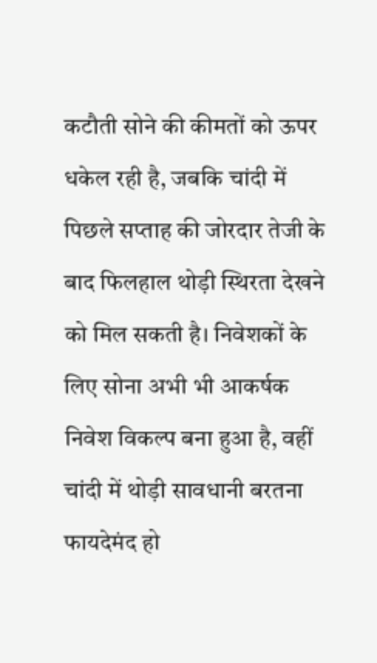कटौती सोने की कीमतों को ऊपर धकेल रही है, जबकि चांदी में पिछले सप्ताह की जोरदार तेजी के बाद फिलहाल थोड़ी स्थिरता देखने को मिल सकती है। निवेशकों के लिए सोना अभी भी आकर्षक निवेश विकल्प बना हुआ है, वहीं चांदी में थोड़ी सावधानी बरतना फायदेमंद हो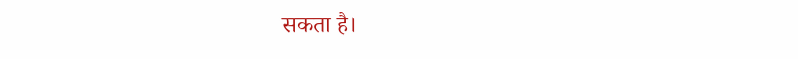सकता है।